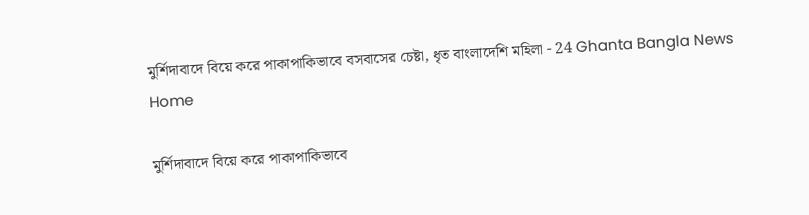মুর্শিদাবাদে বিয়ে করে পাকাপাকিভাবে বসবাসের চেষ্টা, ধৃত বাংলাদেশি মহিলা - 24 Ghanta Bangla News
Home

মুর্শিদাবাদে বিয়ে করে পাকাপাকিভাবে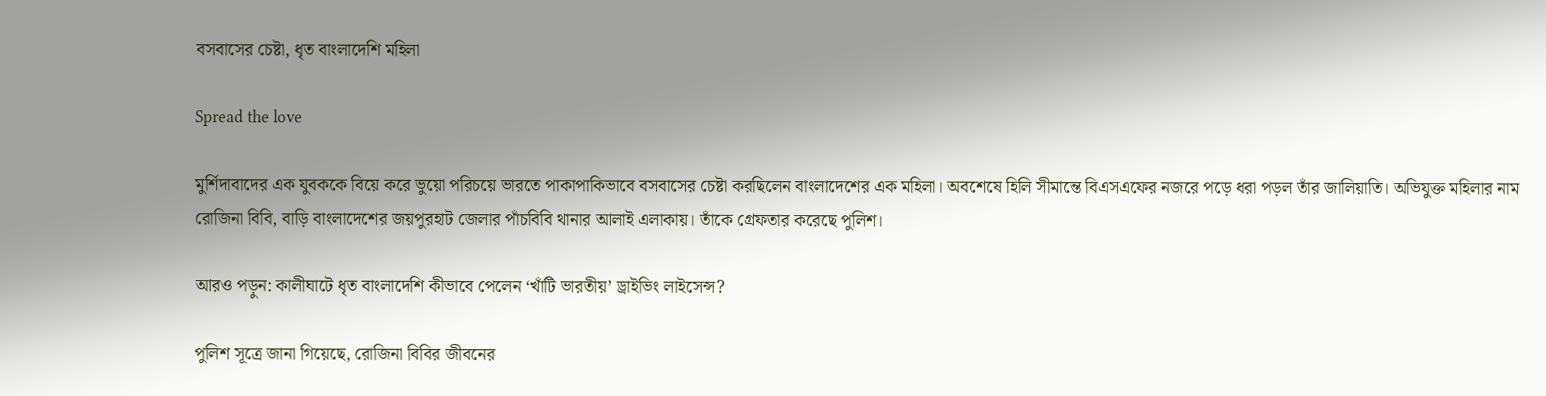বসবাসের চেষ্টা, ধৃত বাংলাদেশি মহিলা

Spread the love

মুর্শিদাবাদের এক যুবককে বিয়ে করে ভুয়ো পরিচয়ে ভারতে পাকাপাকিভাবে বসবাসের চেষ্টা করছিলেন বাংলাদেশের এক মহিলা। অবশেষে হিলি সীমান্তে বিএসএফের নজরে পড়ে ধরা পড়ল তাঁর জালিয়াতি। অভিযুক্ত মহিলার নাম রোজিনা বিবি, বাড়ি বাংলাদেশের জয়পুরহাট জেলার পাঁচবিবি থানার আলাই এলাকায়। তাঁকে গ্রেফতার করেছে পুলিশ।

আরও পড়ুন: কালীঘাটে ধৃত বাংলাদেশি কীভাবে পেলেন ‘খাঁটি ভারতীয়’ ড্রাইভিং লাইসেন্স?

পুলিশ সূত্রে জানা গিয়েছে, রোজিনা বিবির জীবনের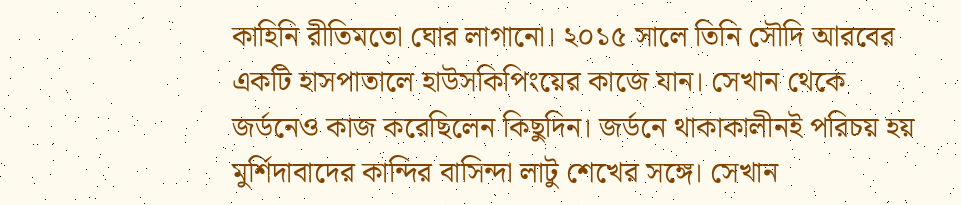কাহিনি রীতিমতো ঘোর লাগানো। ২০১৫ সালে তিনি সৌদি আরবের একটি হাসপাতালে হাউসকিপিংয়ের কাজে যান। সেখান থেকে জর্ডনেও কাজ করেছিলেন কিছুদিন। জর্ডনে থাকাকালীনই পরিচয় হয় মুর্শিদাবাদের কান্দির বাসিন্দা লাটু শেখের সঙ্গে। সেখান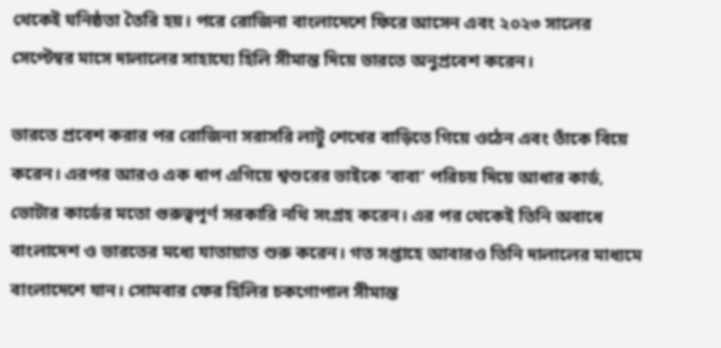থেকেই ঘনিষ্ঠতা তৈরি হয়। পরে রোজিনা বাংলাদেশে ফিরে আসেন এবং ২০২৩ সালের সেপ্টেম্বর মাসে দালালের সাহায্যে হিলি সীমান্ত দিয়ে ভারতে অনুপ্রবেশ করেন।

ভারতে প্রবেশ করার পর রোজিনা সরাসরি লাটু শেখের বাড়িতে গিয়ে ওঠেন এবং তাঁকে বিয়ে করেন। এরপর আরও এক ধাপ এগিয়ে শ্বশুরের ভাইকে ‘বাবা’ পরিচয় দিয়ে আধার কার্ড, ভোটার কার্ডের মতো গুরুত্বপূর্ণ সরকারি নথি সংগ্রহ করেন। এর পর থেকেই তিনি অবাধে বাংলাদেশ ও ভারতের মধ্যে যাতায়াত শুরু করেন। গত সপ্তাহে আবারও তিনি দালালের মাধ্যমে বাংলাদেশে যান। সোমবার ফের হিলির চকগোপাল সীমান্ত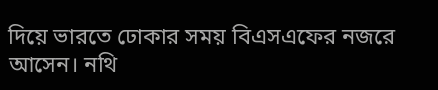দিয়ে ভারতে ঢোকার সময় বিএসএফের নজরে আসেন। নথি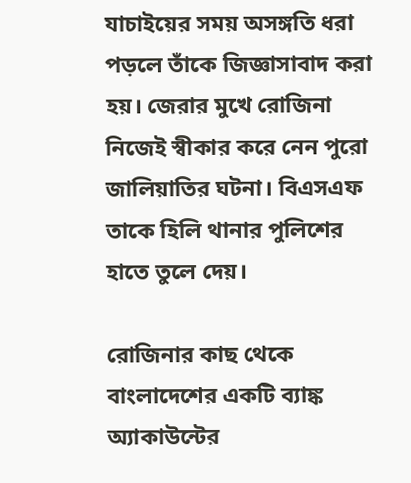যাচাইয়ের সময় অসঙ্গতি ধরা পড়লে তাঁকে জিজ্ঞাসাবাদ করা হয়। জেরার মুখে রোজিনা নিজেই স্বীকার করে নেন পুরো জালিয়াতির ঘটনা। বিএসএফ তাকে হিলি থানার পুলিশের হাতে তুলে দেয়।

রোজিনার কাছ থেকে বাংলাদেশের একটি ব্যাঙ্ক অ্যাকাউন্টের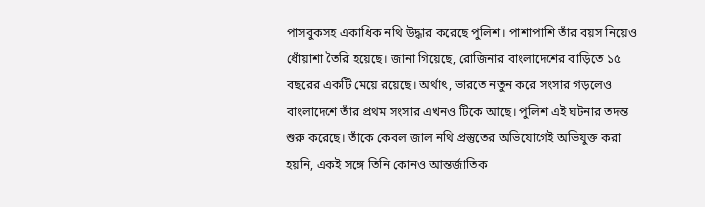পাসবুকসহ একাধিক নথি উদ্ধার করেছে পুলিশ। পাশাপাশি তাঁর বয়স নিয়েও ধোঁয়াশা তৈরি হয়েছে। জানা গিয়েছে, রোজিনার বাংলাদেশের বাড়িতে ১৫ বছরের একটি মেয়ে রয়েছে। অর্থাৎ, ভারতে নতুন করে সংসার গড়লেও বাংলাদেশে তাঁর প্রথম সংসার এখনও টিকে আছে। পুলিশ এই ঘটনার তদন্ত শুরু করেছে। তাঁকে কেবল জাল নথি প্রস্তুতের অভিযোগেই অভিযুক্ত করা হয়নি, একই সঙ্গে তিনি কোনও আন্তর্জাতিক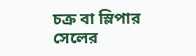চক্র বা স্লিপার সেলের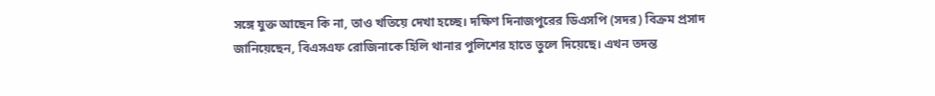সঙ্গে যুক্ত আছেন কি না, তাও খতিয়ে দেখা হচ্ছে। দক্ষিণ দিনাজপুরের ডিএসপি (সদর) বিক্রম প্রসাদ জানিয়েছেন, বিএসএফ রোজিনাকে হিলি থানার পুলিশের হাতে তুলে দিয়েছে। এখন তদন্ত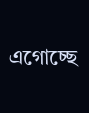এগোচ্ছে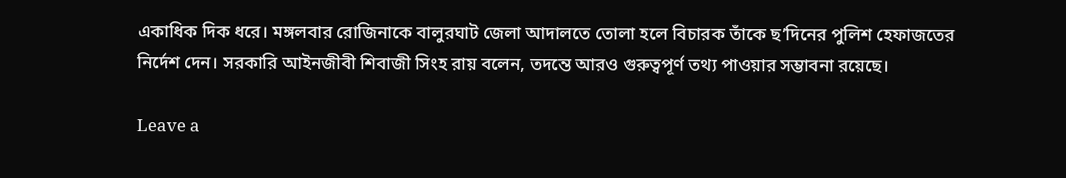একাধিক দিক ধরে। মঙ্গলবার রোজিনাকে বালুরঘাট জেলা আদালতে তোলা হলে বিচারক তাঁকে ছ’দিনের পুলিশ হেফাজতের নির্দেশ দেন। সরকারি আইনজীবী শিবাজী সিংহ রায় বলেন, তদন্তে আরও গুরুত্বপূর্ণ তথ্য পাওয়ার সম্ভাবনা রয়েছে।

Leave a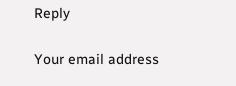Reply

Your email address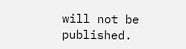will not be published.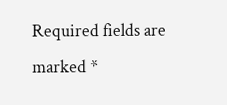Required fields are marked *